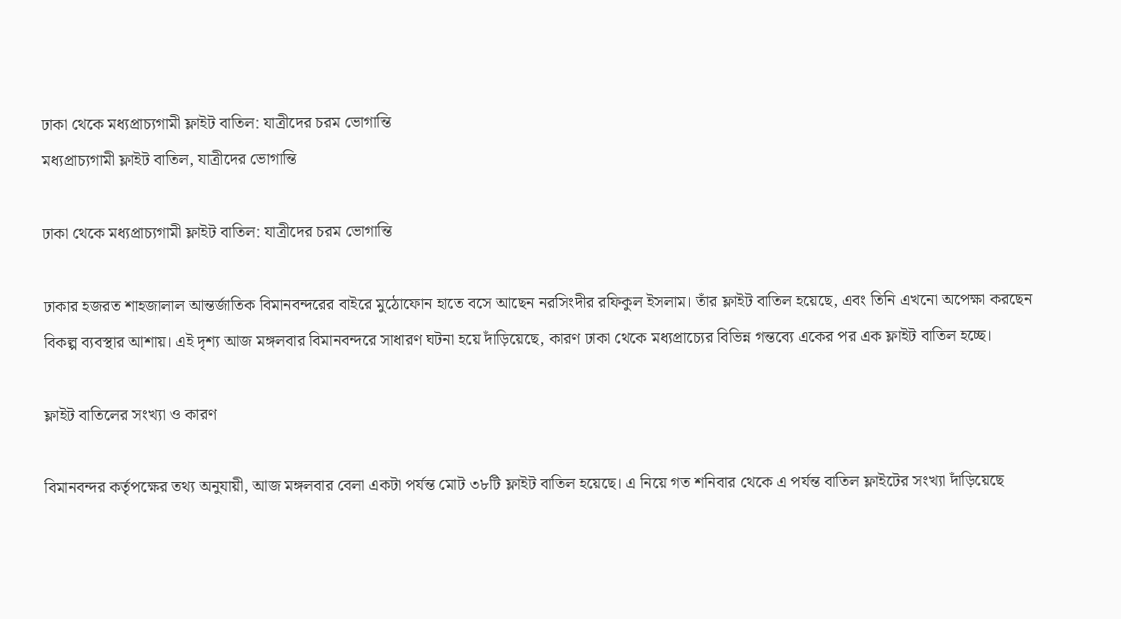ঢাকা থেকে মধ্যপ্রাচ্যগামী ফ্লাইট বাতিল: যাত্রীদের চরম ভোগান্তি
মধ্যপ্রাচ্যগামী ফ্লাইট বাতিল, যাত্রীদের ভোগান্তি

ঢাকা থেকে মধ্যপ্রাচ্যগামী ফ্লাইট বাতিল: যাত্রীদের চরম ভোগান্তি

ঢাকার হজরত শাহজালাল আন্তর্জাতিক বিমানবন্দরের বাইরে মুঠোফোন হাতে বসে আছেন নরসিংদীর রফিকুল ইসলাম। তাঁর ফ্লাইট বাতিল হয়েছে, এবং তিনি এখনো অপেক্ষা করছেন বিকল্প ব্যবস্থার আশায়। এই দৃশ্য আজ মঙ্গলবার বিমানবন্দরে সাধারণ ঘটনা হয়ে দাঁড়িয়েছে, কারণ ঢাকা থেকে মধ্যপ্রাচ্যের বিভিন্ন গন্তব্যে একের পর এক ফ্লাইট বাতিল হচ্ছে।

ফ্লাইট বাতিলের সংখ্যা ও কারণ

বিমানবন্দর কর্তৃপক্ষের তথ্য অনুযায়ী, আজ মঙ্গলবার বেলা একটা পর্যন্ত মোট ৩৮টি ফ্লাইট বাতিল হয়েছে। এ নিয়ে গত শনিবার থেকে এ পর্যন্ত বাতিল ফ্লাইটের সংখ্যা দাঁড়িয়েছে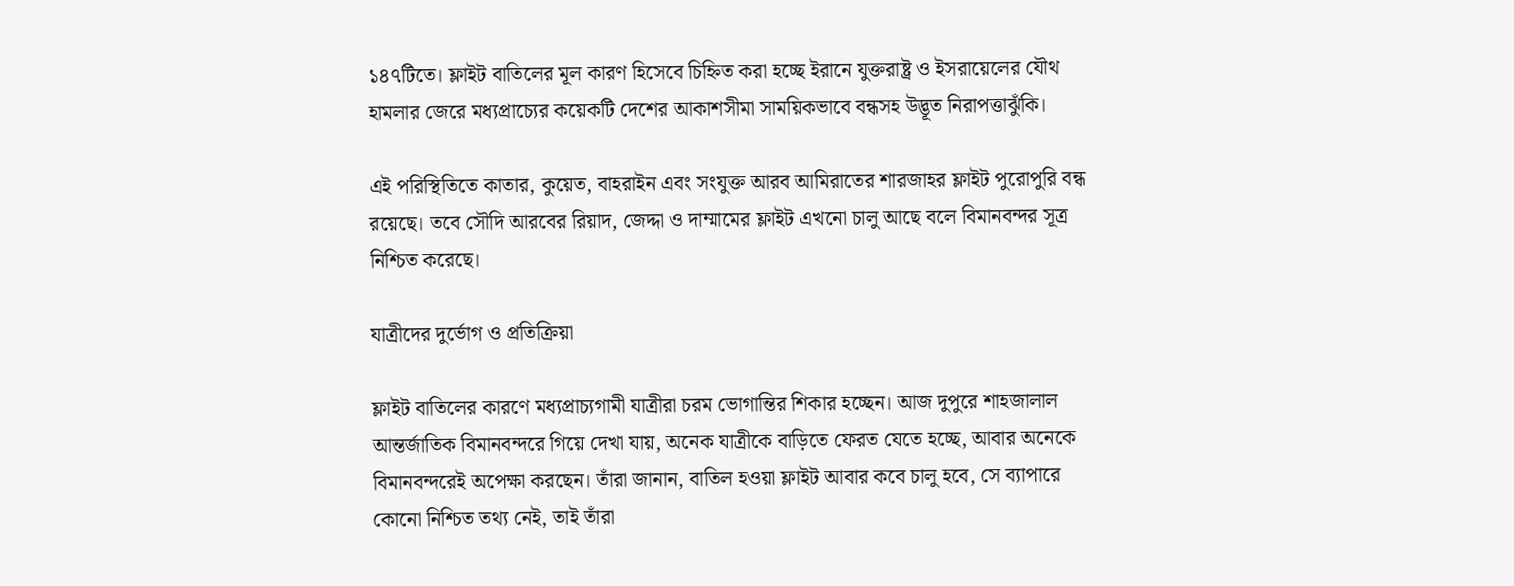১৪৭টিতে। ফ্লাইট বাতিলের মূল কারণ হিসেবে চিহ্নিত করা হচ্ছে ইরানে যুক্তরাষ্ট্র ও ইসরায়েলের যৌথ হামলার জেরে মধ্যপ্রাচ্যের কয়েকটি দেশের আকাশসীমা সাময়িকভাবে বন্ধসহ উদ্ভূত নিরাপত্তাঝুঁকি।

এই পরিস্থিতিতে কাতার, কুয়েত, বাহরাইন এবং সংযুক্ত আরব আমিরাতের শারজাহর ফ্লাইট পুরোপুরি বন্ধ রয়েছে। তবে সৌদি আরবের রিয়াদ, জেদ্দা ও দাম্মামের ফ্লাইট এখনো চালু আছে বলে বিমানবন্দর সূত্র নিশ্চিত করেছে।

যাত্রীদের দুর্ভোগ ও প্রতিক্রিয়া

ফ্লাইট বাতিলের কারণে মধ্যপ্রাচ্যগামী যাত্রীরা চরম ভোগান্তির শিকার হচ্ছেন। আজ দুপুরে শাহজালাল আন্তর্জাতিক বিমানবন্দরে গিয়ে দেখা যায়, অনেক যাত্রীকে বাড়িতে ফেরত যেতে হচ্ছে, আবার অনেকে বিমানবন্দরেই অপেক্ষা করছেন। তাঁরা জানান, বাতিল হওয়া ফ্লাইট আবার কবে চালু হবে, সে ব্যাপারে কোনো নিশ্চিত তথ্য নেই, তাই তাঁরা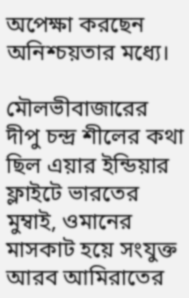অপেক্ষা করছেন অনিশ্চয়তার মধ্যে।

মৌলভীবাজারের দীপু চন্দ্র শীলের কথা ছিল এয়ার ইন্ডিয়ার ফ্লাইটে ভারতের মুম্বাই, ওমানের মাসকাট হয়ে সংযুক্ত আরব আমিরাতের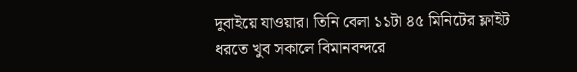দুবাইয়ে যাওয়ার। তিনি বেলা ১১টা ৪৫ মিনিটের ফ্লাইট ধরতে খুব সকালে বিমানবন্দরে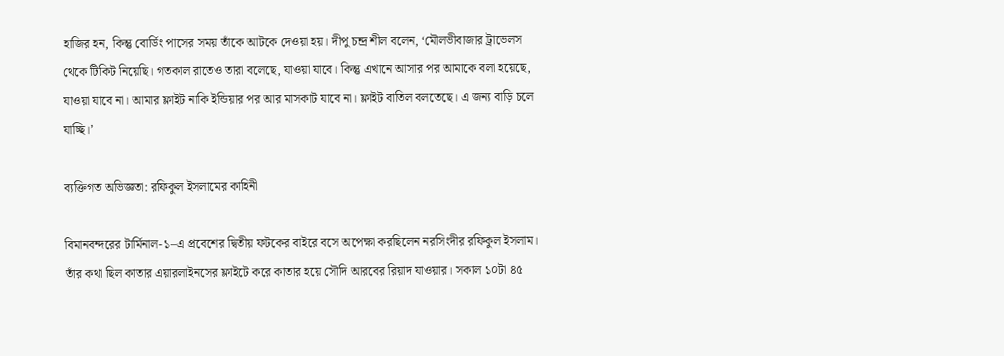হাজির হন, কিন্তু বোর্ডিং পাসের সময় তাঁকে আটকে দেওয়া হয়। দীপু চন্দ্র শীল বলেন, ‘মৌলভীবাজার ট্রাভেলস থেকে টিকিট নিয়েছি। গতকাল রাতেও তারা বলেছে, যাওয়া যাবে। কিন্তু এখানে আসার পর আমাকে বলা হয়েছে, যাওয়া যাবে না। আমার ফ্লাইট নাকি ইন্ডিয়ার পর আর মাসকাট যাবে না। ফ্লাইট বাতিল বলতেছে। এ জন্য বাড়ি চলে যাচ্ছি।’

ব্যক্তিগত অভিজ্ঞতা: রফিকুল ইসলামের কাহিনী

বিমানবন্দরের টার্মিনাল-১–এ প্রবেশের দ্বিতীয় ফটকের বাইরে বসে অপেক্ষা করছিলেন নরসিংদীর রফিকুল ইসলাম। তাঁর কথা ছিল কাতার এয়ারলাইনসের ফ্লাইটে করে কাতার হয়ে সৌদি আরবের রিয়াদ যাওয়ার। সকাল ১০টা ৪৫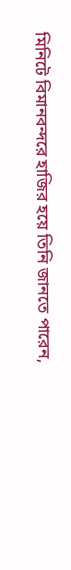মিনিটে বিমানবন্দরে হাজির হয়ে তিনি জানতে পারেন,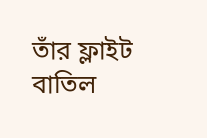তাঁর ফ্লাইট বাতিল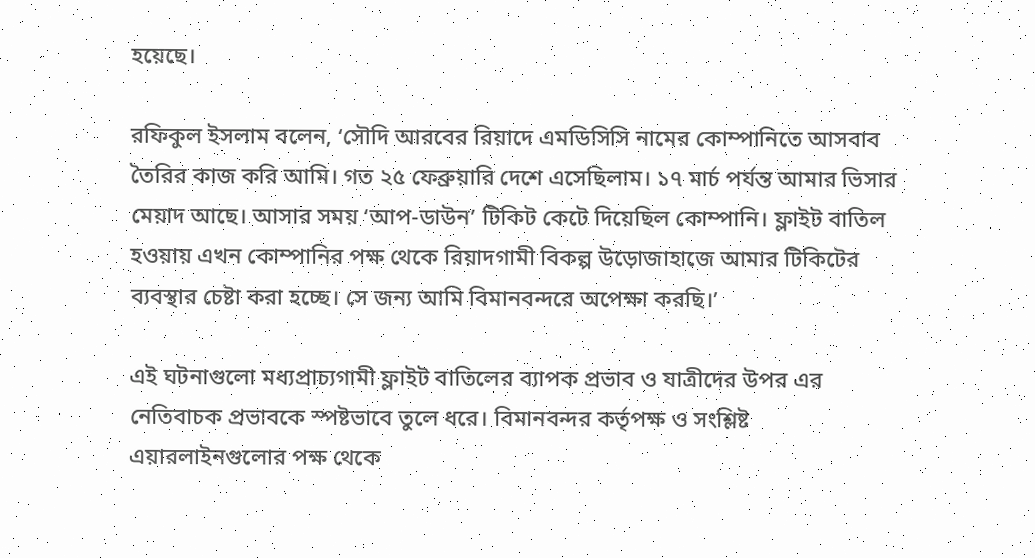হয়েছে।

রফিকুল ইসলাম বলেন, ‘সৌদি আরবের রিয়াদে এমডিসিসি নামের কোম্পানিতে আসবাব তৈরির কাজ করি আমি। গত ২৫ ফেব্রুয়ারি দেশে এসেছিলাম। ১৭ মার্চ পর্যন্ত আমার ভিসার মেয়াদ আছে। আসার সময় ‘আপ-ডাউন’ টিকিট কেটে দিয়েছিল কোম্পানি। ফ্লাইট বাতিল হওয়ায় এখন কোম্পানির পক্ষ থেকে রিয়াদগামী বিকল্প উড়োজাহাজে আমার টিকিটের ব্যবস্থার চেষ্টা করা হচ্ছে। সে জন্য আমি বিমানবন্দরে অপেক্ষা করছি।’

এই ঘটনাগুলো মধ্যপ্রাচ্যগামী ফ্লাইট বাতিলের ব্যাপক প্রভাব ও যাত্রীদের উপর এর নেতিবাচক প্রভাবকে স্পষ্টভাবে তুলে ধরে। বিমানবন্দর কর্তৃপক্ষ ও সংশ্লিষ্ট এয়ারলাইনগুলোর পক্ষ থেকে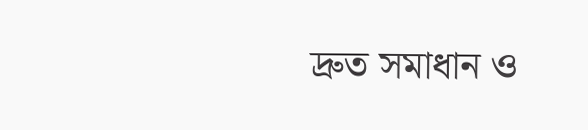দ্রুত সমাধান ও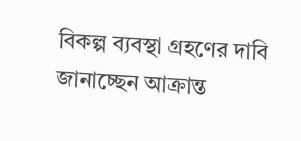বিকল্প ব্যবস্থা গ্রহণের দাবি জানাচ্ছেন আক্রান্ত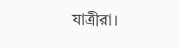যাত্রীরা।